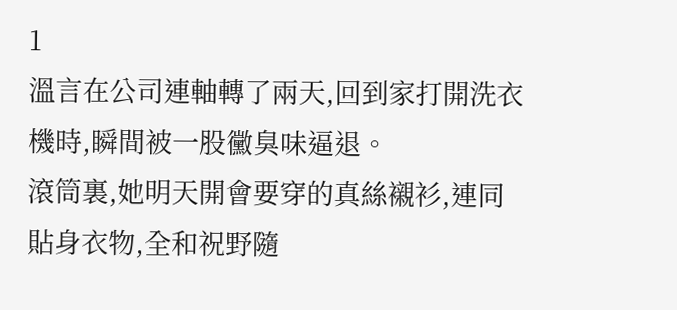1
溫言在公司連軸轉了兩天,回到家打開洗衣機時,瞬間被一股黴臭味逼退。
滾筒裏,她明天開會要穿的真絲襯衫,連同貼身衣物,全和祝野隨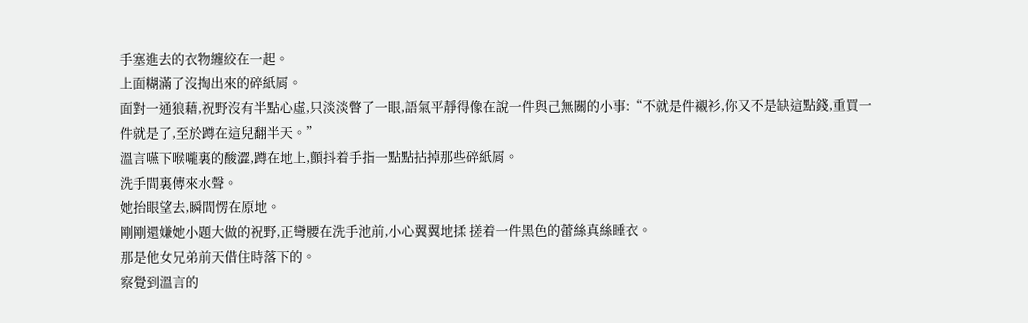手塞進去的衣物纏絞在一起。
上面糊滿了沒掏出來的碎紙屑。
面對一通狼藉,祝野沒有半點心虛,只淡淡瞥了一眼,語氣平靜得像在說一件與己無關的小事:“不就是件襯衫,你又不是缺這點錢,重買一件就是了,至於蹲在這兒翻半天。”
溫言嚥下喉嚨裏的酸澀,蹲在地上,顫抖着手指一點點拈掉那些碎紙屑。
洗手間裏傳來水聲。
她抬眼望去,瞬間愣在原地。
剛剛還嫌她小題大做的祝野,正彎腰在洗手池前,小心翼翼地揉 搓着一件黑色的蕾絲真絲睡衣。
那是他女兄弟前天借住時落下的。
察覺到溫言的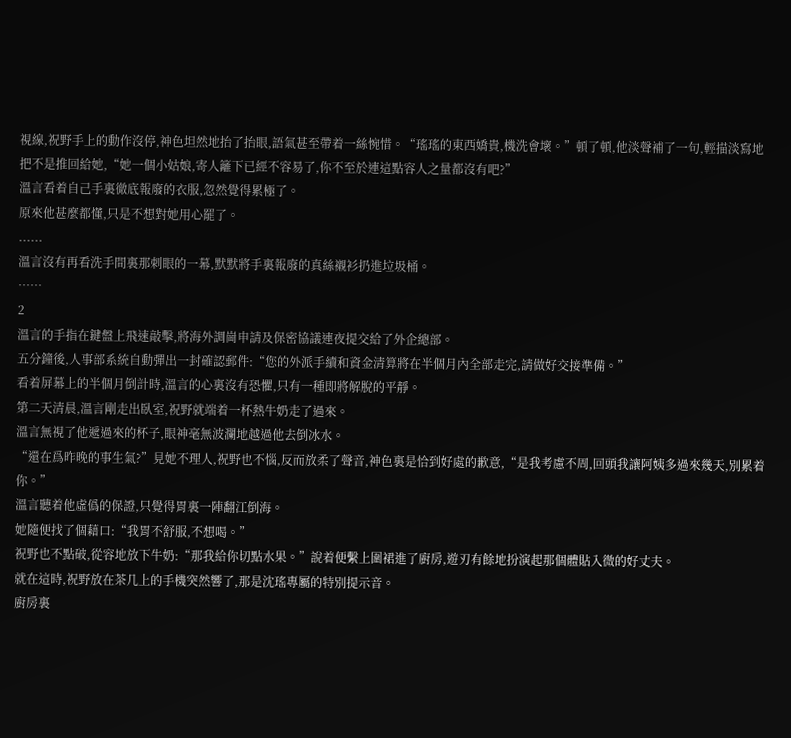視線,祝野手上的動作沒停,神色坦然地抬了抬眼,語氣甚至帶着一絲惋惜。“瑤瑤的東西嬌貴,機洗會壞。”頓了頓,他淡聲補了一句,輕描淡寫地把不是推回給她,“她一個小姑娘,寄人籬下已經不容易了,你不至於連這點容人之量都沒有吧?”
溫言看着自己手裏徹底報廢的衣服,忽然覺得累極了。
原來他甚麼都懂,只是不想對她用心罷了。
......
溫言沒有再看洗手間裏那刺眼的一幕,默默將手裏報廢的真絲襯衫扔進垃圾桶。
……
2
溫言的手指在鍵盤上飛速敲擊,將海外調崗申請及保密協議連夜提交給了外企總部。
五分鐘後,人事部系統自動彈出一封確認郵件:“您的外派手續和資金清算將在半個月內全部走完,請做好交接準備。”
看着屏幕上的半個月倒計時,溫言的心裏沒有恐懼,只有一種即將解脫的平靜。
第二天清晨,溫言剛走出臥室,祝野就端着一杯熱牛奶走了過來。
溫言無視了他遞過來的杯子,眼神毫無波瀾地越過他去倒冰水。
“還在爲昨晚的事生氣?”見她不理人,祝野也不惱,反而放柔了聲音,神色裏是恰到好處的歉意,“是我考慮不周,回頭我讓阿姨多過來幾天,別累着你。”
溫言聽着他虛僞的保證,只覺得胃裏一陣翻江倒海。
她隨便找了個藉口:“我胃不舒服,不想喝。”
祝野也不點破,從容地放下牛奶:“那我給你切點水果。”說着便繫上圍裙進了廚房,遊刃有餘地扮演起那個體貼入微的好丈夫。
就在這時,祝野放在茶几上的手機突然響了,那是沈瑤專屬的特別提示音。
廚房裏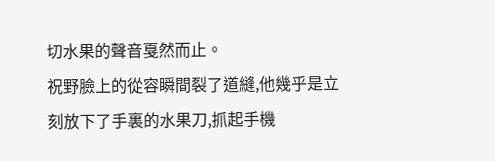切水果的聲音戛然而止。
祝野臉上的從容瞬間裂了道縫,他幾乎是立刻放下了手裏的水果刀,抓起手機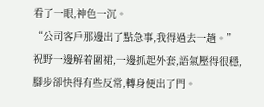看了一眼,神色一沉。
“公司客戶那邊出了點急事,我得過去一趟。”祝野一邊解着圍裙,一邊抓起外套,語氣壓得很穩,腳步卻快得有些反常,轉身便出了門。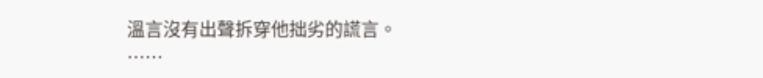溫言沒有出聲拆穿他拙劣的謊言。
……